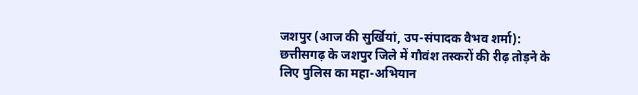जशपुर (आज की सुर्खियां, उप-संपादक वैभव शर्मा):
छत्तीसगढ़ के जशपुर जिले में गौवंश तस्करों की रीढ़ तोड़ने के लिए पुलिस का महा-अभियान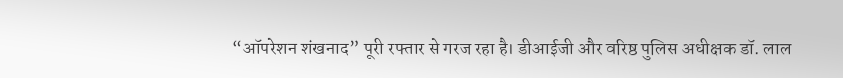“ऑपरेशन शंखनाद” पूरी रफ्तार से गरज रहा है। डीआईजी और वरिष्ठ पुलिस अधीक्षक डॉ. लाल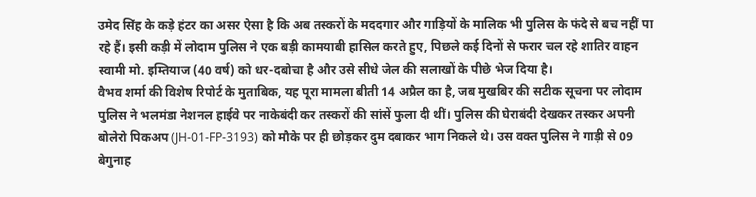उमेद सिंह के कड़े हंटर का असर ऐसा है कि अब तस्करों के मददगार और गाड़ियों के मालिक भी पुलिस के फंदे से बच नहीं पा रहे हैं। इसी कड़ी में लोदाम पुलिस ने एक बड़ी कामयाबी हासिल करते हुए, पिछले कई दिनों से फरार चल रहे शातिर वाहन स्वामी मो. इम्तियाज (40 वर्ष) को धर-दबोचा है और उसे सीधे जेल की सलाखों के पीछे भेज दिया है।
वैभव शर्मा की विशेष रिपोर्ट के मुताबिक, यह पूरा मामला बीती 14 अप्रैल का है, जब मुखबिर की सटीक सूचना पर लोदाम पुलिस ने भलमंडा नेशनल हाईवे पर नाकेबंदी कर तस्करों की सांसें फुला दी थीं। पुलिस की घेराबंदी देखकर तस्कर अपनी बोलेरो पिकअप (JH-01-FP-3193) को मौके पर ही छोड़कर दुम दबाकर भाग निकले थे। उस वक्त पुलिस ने गाड़ी से 09 बेगुनाह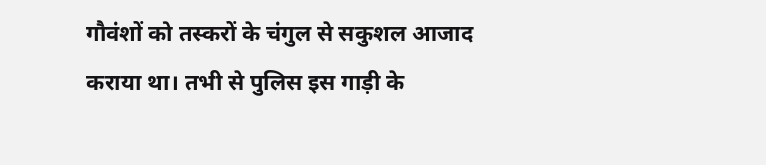गौवंशों को तस्करों के चंगुल से सकुशल आजाद कराया था। तभी से पुलिस इस गाड़ी के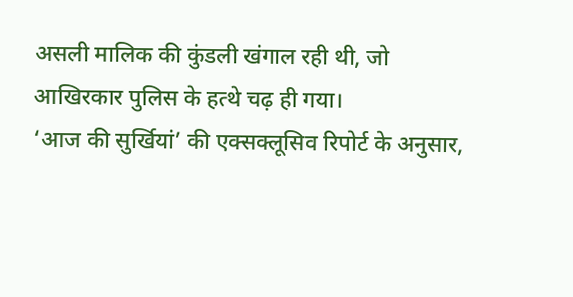असली मालिक की कुंडली खंगाल रही थी, जो आखिरकार पुलिस के हत्थे चढ़ ही गया।
‘आज की सुर्खियां’ की एक्सक्लूसिव रिपोर्ट के अनुसार,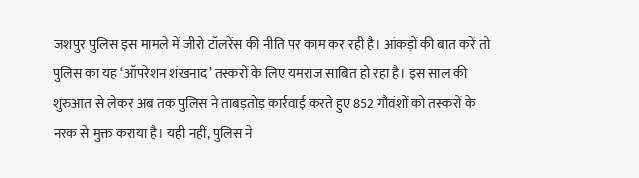जशपुर पुलिस इस मामले में जीरो टॉलरेंस की नीति पर काम कर रही है। आंकड़ों की बात करें तो पुलिस का यह ‘ऑपरेशन शंखनाद’ तस्करों के लिए यमराज साबित हो रहा है। इस साल की शुरुआत से लेकर अब तक पुलिस ने ताबड़तोड़ कार्रवाई करते हुए 852 गौवंशों को तस्करों के नरक से मुक्त कराया है। यही नहीं, पुलिस ने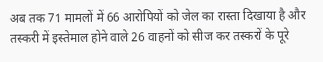अब तक 71 मामलों में 66 आरोपियों को जेल का रास्ता दिखाया है और तस्करी में इस्तेमाल होने वाले 26 वाहनों को सीज कर तस्करों के पूरे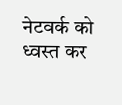नेटवर्क को ध्वस्त कर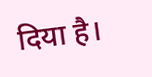दिया है।